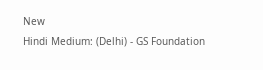New
Hindi Medium: (Delhi) - GS Foundation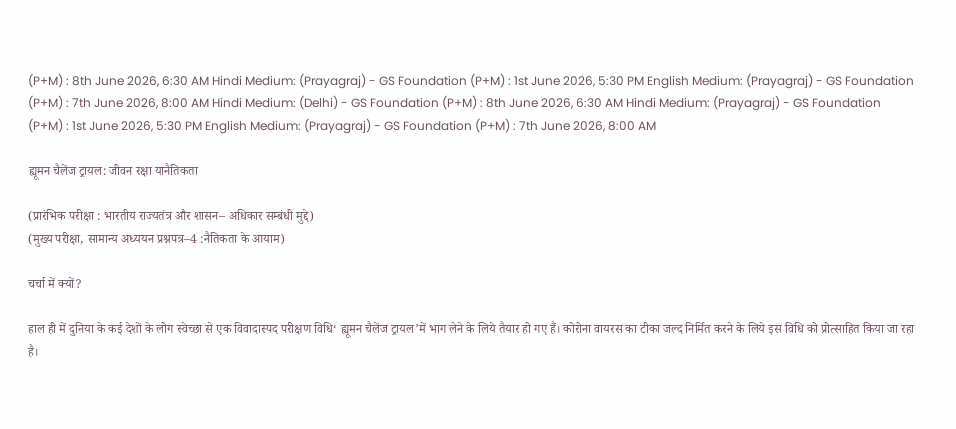(P+M) : 8th June 2026, 6:30 AM Hindi Medium: (Prayagraj) - GS Foundation (P+M) : 1st June 2026, 5:30 PM English Medium: (Prayagraj) - GS Foundation (P+M) : 7th June 2026, 8:00 AM Hindi Medium: (Delhi) - GS Foundation (P+M) : 8th June 2026, 6:30 AM Hindi Medium: (Prayagraj) - GS Foundation (P+M) : 1st June 2026, 5:30 PM English Medium: (Prayagraj) - GS Foundation (P+M) : 7th June 2026, 8:00 AM

ह्यूमन चैलेंज ट्रायल: जीवन रक्षा यानैतिकता

(प्रारंभिक परीक्षा : भारतीय राज्यतंत्र और शासन– अधिकार सम्बंधी मुद्दे)
(मुख्य परीक्षा, सामान्य अध्ययन प्रश्नपत्र–4 :नैतिकता के आयाम)

चर्चा में क्यों?

हाल ही में दुनिया के कई देशों के लोग स्वेच्छा से एक विवादास्पद परीक्षण विधि‘ ह्यूमन चैलेंज ट्रायल’में भाग लेने के लिये तैयार हो गए हैं। कोरोना वायरस का टीका जल्द निर्मित करने के लिये इस विधि को प्रोत्साहित किया जा रहा है।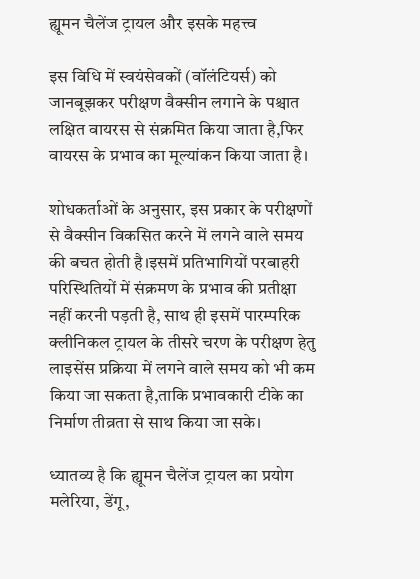ह्यूमन चैलेंज ट्रायल और इसके महत्त्व

इस विधि में स्वयंसेवकों (वॉलंटियर्स) को जानबूझकर परीक्षण वैक्सीन लगाने के पश्चात लक्षित वायरस से संक्रमित किया जाता है,फिर वायरस के प्रभाव का मूल्यांकन किया जाता है।

शोधकर्ताओं के अनुसार, इस प्रकार के परीक्षणों से वैक्सीन विकसित करने में लगने वाले समय की बचत होती है।इसमें प्रतिभागियों परबाहरी परिस्थितियों में संक्रमण के प्रभाव की प्रतीक्षा नहीं करनी पड़ती है, साथ ही इसमें पारम्परिक क्लीनिकल ट्रायल के तीसरे चरण के परीक्षण हेतु लाइसेंस प्रक्रिया में लगने वाले समय को भी कम किया जा सकता है,ताकि प्रभावकारी टीके का निर्माण तीव्रता से साथ किया जा सके।

ध्यातव्य है कि ह्यूमन चैलेंज ट्रायल का प्रयोग मलेरिया, डेंगू,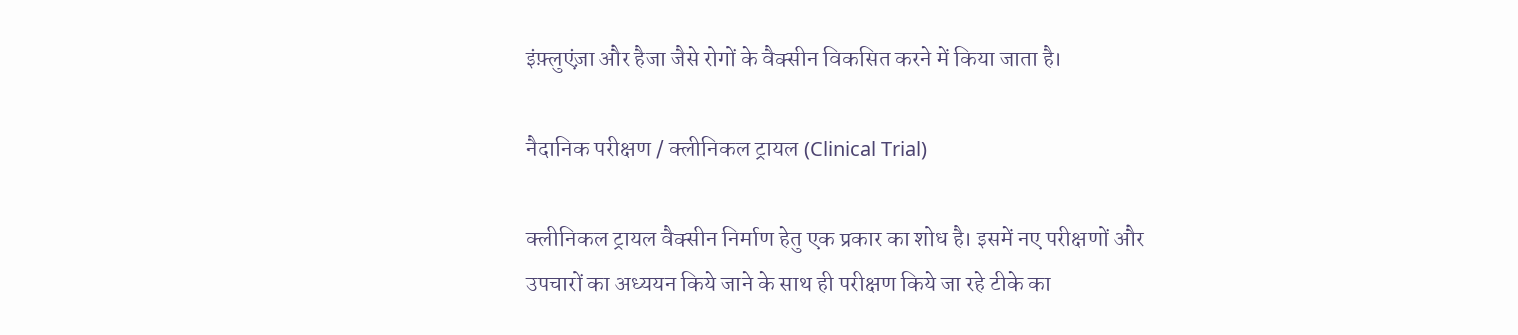इंफ़्लुएंज़ा और हैजा जैसे रोगों के वैक्सीन विकसित करने में किया जाता है।

नैदानिक परीक्षण / क्लीनिकल ट्रायल (Clinical Trial)

क्लीनिकल ट्रायल वैक्सीन निर्माण हेतु एक प्रकार का शोध है। इसमें नए परीक्षणों और उपचारों का अध्ययन किये जाने के साथ ही परीक्षण किये जा रहे टीके का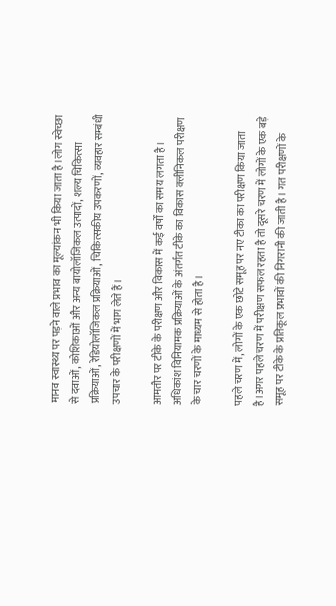मानव स्वास्थ्य पर पड़ने वाले प्रभाव का मूल्यांकन भी किया जाता है।लोग स्वेच्छा से दवाओं, कोशिकाओं और अन्य बायोलॉजिकल उत्पादों, शल्य चिकित्सा प्रक्रियाओं, रेडियोलॉजिकल प्रक्रियाओं, चिकित्सकीय उपकरणों, व्यवहार सम्बंधी उपचार के परीक्षणों में भाग लेते हैं।

आमतौर पर टीके के परीक्षण और विकास में कई वर्षों का समय लगता है। अधिकांश विनियामक प्रक्रियाओं के अंतर्गत टीके का विकास क्लीनिकल परीक्षण के चार चरणों के माध्यम से होता है।

पहले चरण में, लोगों के एक छोटे समूह पर नए टीका का परीक्षण किया जाता है।अगर पहले चरण में परीक्षण सफल रहता है तो दूसरे चरण में लोगों के एक बड़े समूह पर टीके के प्रतिकूल प्रभावों की निगरानी की जाती है। गत परीक्षणों के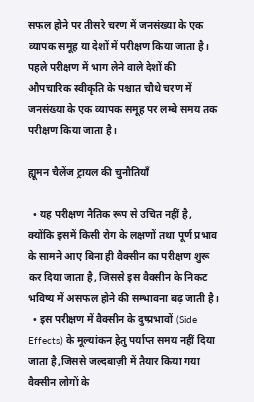सफल होने पर तीसरे चरण में जनसंख्या के एक व्यापक समूह या देशों में परीक्षण किया जाता है। पहले परीक्षण में भाग लेने वाले देशों की औपचारिक स्वीकृति के पश्चात चौथे चरण में जनसंख्या के एक व्यापक समूह पर लम्बे समय तक परीक्षण किया जाता है।

ह्यूमन चैलेंज ट्रायल की चुनौतियाँ

  • यह परीक्षण नैतिक रूप से उचित नहीं है, क्योंकि इसमें किसी रोग के लक्षणों तथा पूर्ण प्रभाव के सामने आए बिना ही वैक्सीन का परीक्षण शुरू कर दिया जाता है, जिससे इस वैक्सीन के निकट भविष्य में असफल होने की सम्भावना बढ़ जाती है।
  • इस परीक्षण में वैक्सीन के दुष्प्रभावों (Side Effects) के मूल्यांकन हेतु पर्याप्त समय नहीं दिया जाता है,जिससे जल्दबाज़ी में तैयार किया गया वैक्सीन लोगों के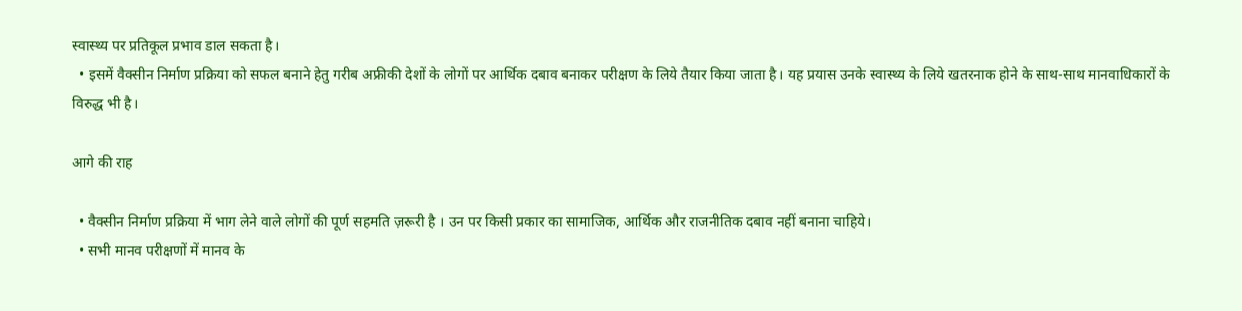स्वास्थ्य पर प्रतिकूल प्रभाव डाल सकता है।
  • इसमें वैक्सीन निर्माण प्रक्रिया को सफल बनाने हेतु गरीब अफ्रीकी देशों के लोगों पर आर्थिक दबाव बनाकर परीक्षण के लिये तैयार किया जाता है। यह प्रयास उनके स्वास्थ्य के लिये खतरनाक होने के साथ-साथ मानवाधिकारों के विरुद्ध भी है।

आगे की राह

  • वैक्सीन निर्माण प्रक्रिया में भाग लेने वाले लोगों की पूर्ण सहमति ज़रूरी है । उन पर किसी प्रकार का सामाजिक, आर्थिक और राजनीतिक दबाव नहीं बनाना चाहिये।
  • सभी मानव परीक्षणों में मानव के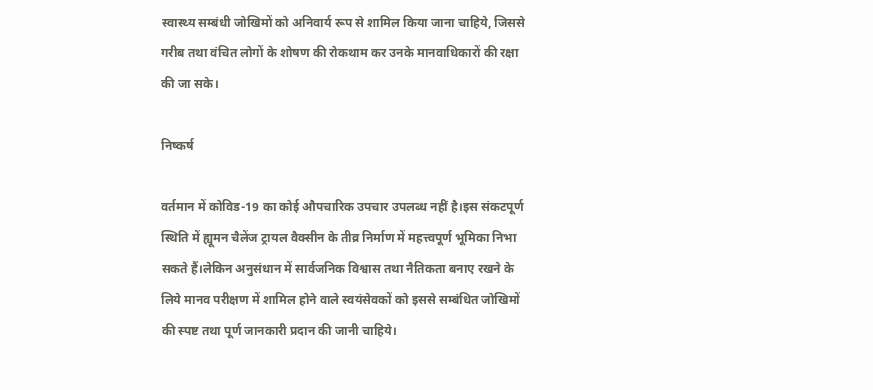स्वास्थ्य सम्बंधी जोखिमों को अनिवार्य रूप से शामिल किया जाना चाहिये, जिससे गरीब तथा वंचित लोगों के शोषण की रोकथाम कर उनके मानवाधिकारों की रक्षा की जा सके।

निष्कर्ष

वर्तमान में कोविड-19 का कोई औपचारिक उपचार उपलब्ध नहीं है।इस संकटपूर्ण स्थिति में ह्यूमन चैलेंज ट्रायल वैक्सीन के तीव्र निर्माण में महत्त्वपूर्ण भूमिका निभा सकते हैं।लेकिन अनुसंधान में सार्वजनिक विश्वास तथा नैतिकता बनाए रखने के लिये मानव परीक्षण में शामिल होने वाले स्वयंसेवकों को इससे सम्बंधित जोखिमों की स्पष्ट तथा पूर्ण जानकारी प्रदान की जानी चाहिये।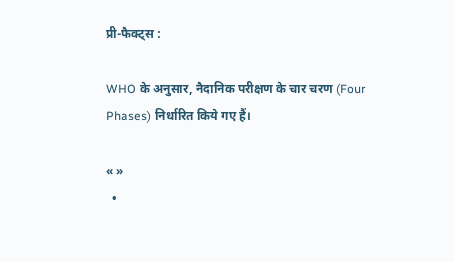प्री-फैक्ट्स :

WHO के अनुसार, नैदानिक परीक्षण के चार चरण (Four Phases) निर्धारित किये गए हैं।

« »
  •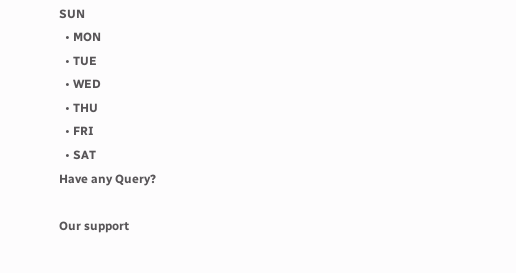SUN
  • MON
  • TUE
  • WED
  • THU
  • FRI
  • SAT
Have any Query?

Our support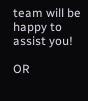team will be happy to assist you!

OR